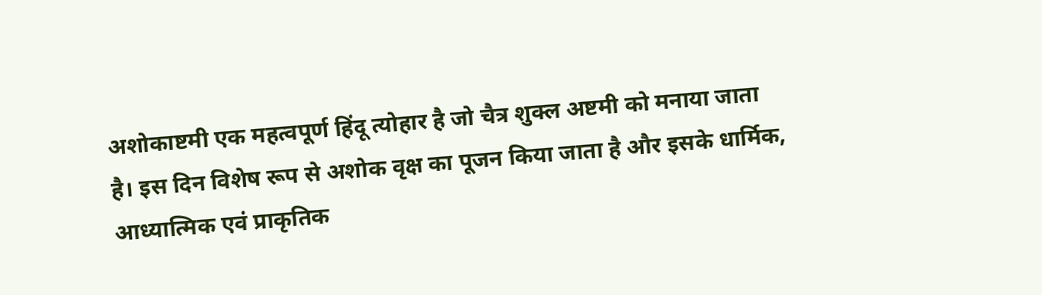अशोकाष्टमी एक महत्वपूर्ण हिंदू त्योहार है जो चैत्र शुक्ल अष्टमी को मनाया जाता है। इस दिन विशेष रूप से अशोक वृक्ष का पूजन किया जाता है और इसके धार्मिक, आध्यात्मिक एवं प्राकृतिक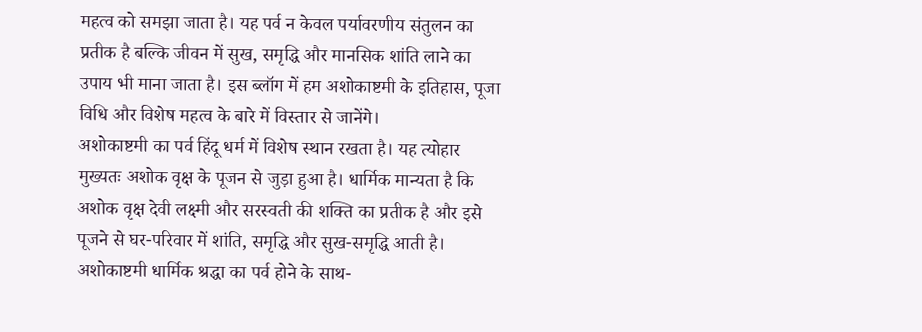महत्व को समझा जाता है। यह पर्व न केवल पर्यावरणीय संतुलन का प्रतीक है बल्कि जीवन में सुख, समृद्धि और मानसिक शांति लाने का उपाय भी माना जाता है। इस ब्लॉग में हम अशोकाष्टमी के इतिहास, पूजा विधि और विशेष महत्व के बारे में विस्तार से जानेंगे।
अशोकाष्टमी का पर्व हिंदू धर्म में विशेष स्थान रखता है। यह त्योहार मुख्यतः अशोक वृक्ष के पूजन से जुड़ा हुआ है। धार्मिक मान्यता है कि अशोक वृक्ष देवी लक्ष्मी और सरस्वती की शक्ति का प्रतीक है और इसे पूजने से घर-परिवार में शांति, समृद्धि और सुख-समृद्धि आती है।
अशोकाष्टमी धार्मिक श्रद्धा का पर्व होने के साथ-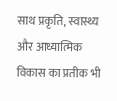साथ प्रकृति, स्वास्थ्य और आध्यात्मिक विकास का प्रतीक भी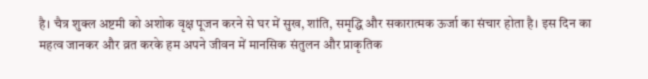है। चैत्र शुक्ल अष्टमी को अशोक वृक्ष पूजन करने से घर में सुख, शांति, समृद्धि और सकारात्मक ऊर्जा का संचार होता है। इस दिन का महत्व जानकर और व्रत करके हम अपने जीवन में मानसिक संतुलन और प्राकृतिक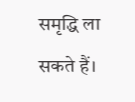समृद्धि ला सकते हैं।